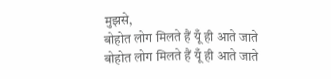मुझसे,
बोहोत लोग मिलते हैं यूँ ही आते जाते
बोहोत लोग मिलते हैं यूँ ही आते जाते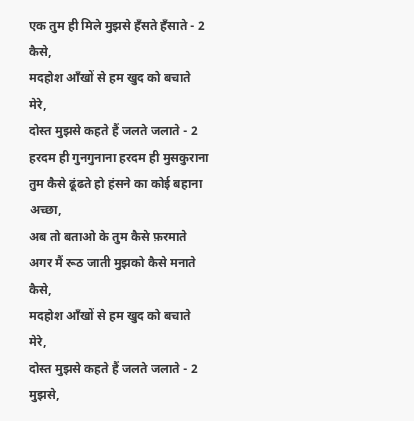एक तुम ही मिले मुझसे हँसते हँसाते - 2
कैसे,
मदहोश आँखों से हम खुद को बचाते
मेरे,
दोस्त मुझसे कहते हैं जलते जलाते - 2
हरदम ही गुनगुनाना हरदम ही मुसकुराना
तुम कैसे ढूंढते हो हंसने का कोई बहाना
अच्छा,
अब तो बताओ के तुम कैसे फ़रमाते
अगर मैं रूठ जाती मुझको कैसे मनाते
कैसे,
मदहोश आँखों से हम खुद को बचाते
मेरे,
दोस्त मुझसे कहते हैं जलते जलाते - 2
मुझसे,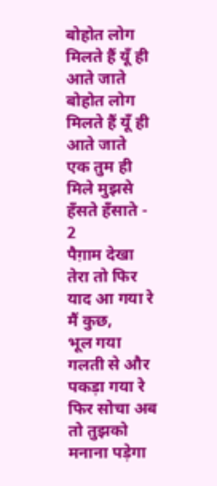बोहोत लोग मिलते हैं यूँ ही आते जाते
बोहोत लोग मिलते हैं यूँ ही आते जाते
एक तुम ही मिले मुझसे हँसते हँसाते - 2
पैग़ाम देखा तेरा तो फिर याद आ गया रे
मैं कुछ,
भूल गया गलती से और पकड़ा गया रे
फिर सोचा अब तो तुझको मनाना पड़ेगा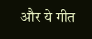और ये गीत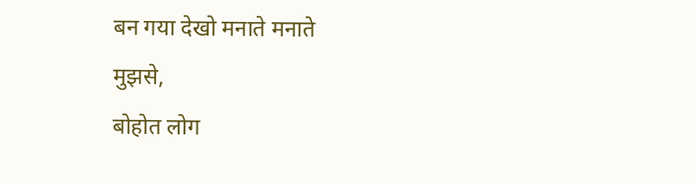बन गया देखो मनाते मनाते
मुझसे,
बोहोत लोग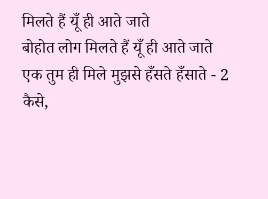मिलते हैं यूँ ही आते जाते
बोहोत लोग मिलते हैं यूँ ही आते जाते
एक तुम ही मिले मुझसे हँसते हँसाते - 2
कैसे,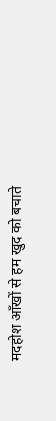मदहोश आँखों से हम खुद को बचाते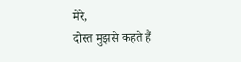मेरे,
दोस्त मुझसे कहते हैं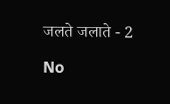जलते जलाते - 2

No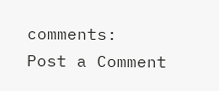comments:
Post a Comment